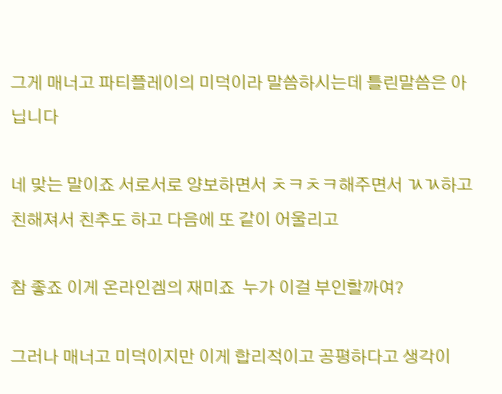그게 매너고 파티플레이의 미덕이라 말씀하시는데 틀린말씀은 아닙니다

네 맞는 말이죠 서로서로 양보하면서 ㅊㅋㅊㅋ해주면서 ㄳㄳ하고 친해져서 친추도 하고 다음에 또 같이 어울리고

참 좋죠 이게 온라인겜의 재미죠  누가 이걸 부인할까여?

그러나 매너고 미덕이지만 이게 합리적이고 공평하다고 생각이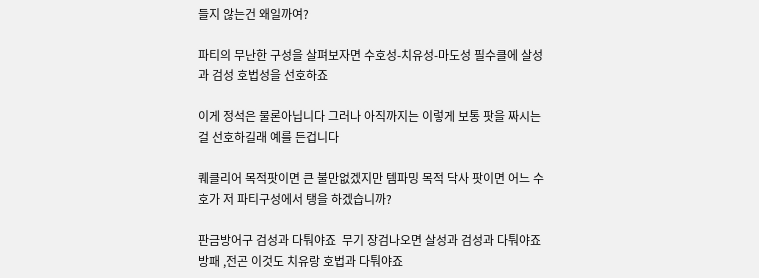들지 않는건 왜일까여?

파티의 무난한 구성을 살펴보자면 수호성-치유성-마도성 필수클에 살성과 검성 호법성을 선호하죠

이게 정석은 물론아닙니다 그러나 아직까지는 이렇게 보통 팟을 짜시는걸 선호하길래 예를 든겁니다

퀘클리어 목적팟이면 큰 불만없겠지만 템파밍 목적 닥사 팟이면 어느 수호가 저 파티구성에서 탱을 하겠습니까?

판금방어구 검성과 다퉈야죠  무기 장검나오면 살성과 검성과 다퉈야죠  방패 ,전곤 이것도 치유랑 호법과 다퉈야죠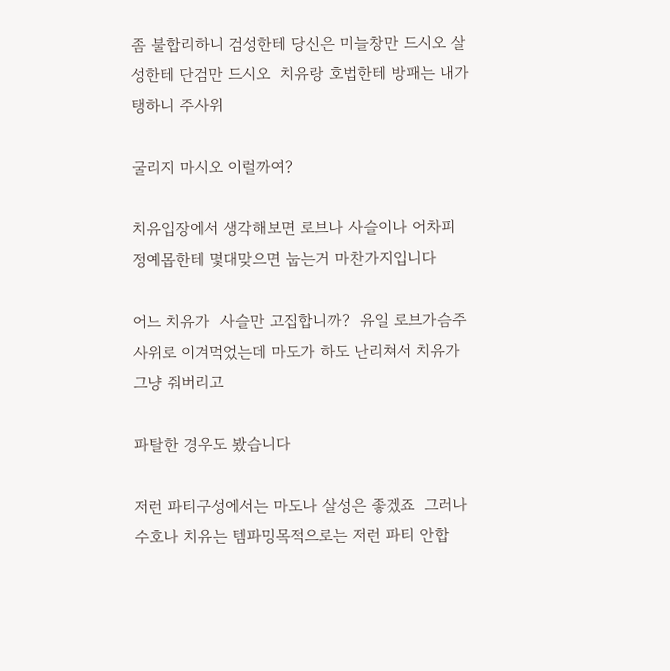좀 불합리하니 검성한테 당신은 미늘창만 드시오 살성한테 단검만 드시오  치유랑 호법한테 방패는 내가 탱하니 주사위

굴리지 마시오 이럴까여?

치유입장에서 생각해보면 로브나 사슬이나 어차피 정예몹한테 몇대맞으면 눕는거 마찬가지입니다

어느 치유가  사슬만 고집합니까?  유일 로브가슴주사위로 이겨먹었는데 마도가 하도 난리쳐서 치유가 그냥 줘버리고

파탈한 경우도 봤습니다

저런 파티구성에서는 마도나 살성은 좋겠죠  그러나 수호나 치유는 템파밍목적으로는 저런 파티 안합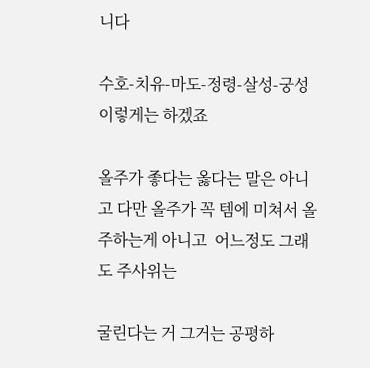니다

수호-치유-마도-정령-살성-궁성  이렇게는 하겠죠

올주가 좋다는 옳다는 말은 아니고 다만 올주가 꼭 템에 미쳐서 올주하는게 아니고  어느정도 그래도 주사위는

굴린다는 거 그거는 공평하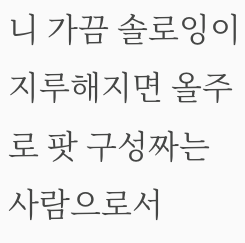니 가끔 솔로잉이 지루해지면 올주로 팟 구성짜는 사람으로서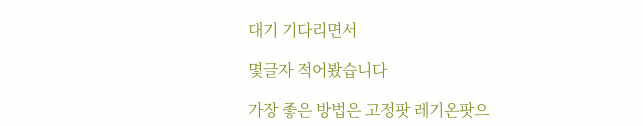대기 기다리면서

몇글자 적어봤습니다

가장 좋은 방법은 고정팟 레기온팟으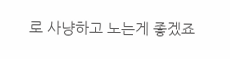로 사냥하고 노는게 좋겠죠